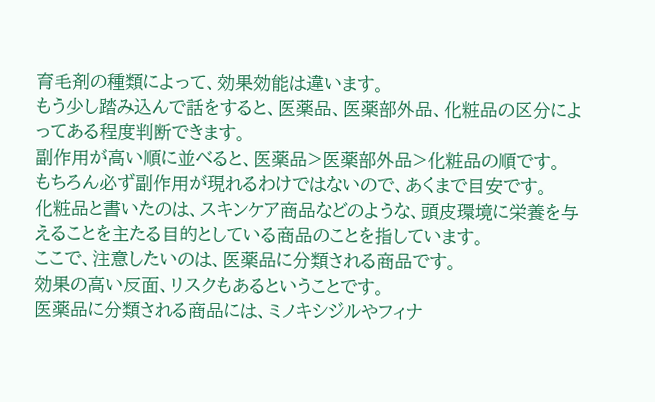育毛剤の種類によって、効果効能は違います。
もう少し踏み込んで話をすると、医薬品、医薬部外品、化粧品の区分によってある程度判断できます。
副作用が高い順に並べると、医薬品>医薬部外品>化粧品の順です。
もちろん必ず副作用が現れるわけではないので、あくまで目安です。
化粧品と書いたのは、スキンケア商品などのような、頭皮環境に栄養を与えることを主たる目的としている商品のことを指しています。
ここで、注意したいのは、医薬品に分類される商品です。
効果の高い反面、リスクもあるということです。
医薬品に分類される商品には、ミノキシジルやフィナ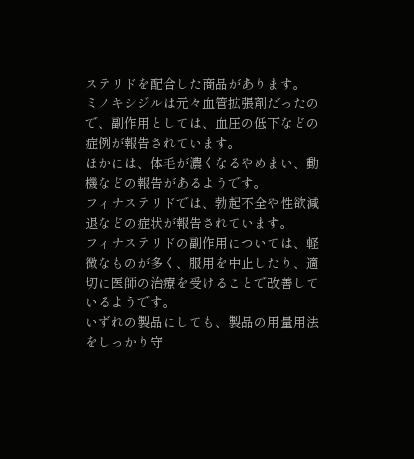ステリドを配合した商品があります。
ミノキシジルは元々血管拡張剤だったので、副作用としては、血圧の低下などの症例が報告されています。
ほかには、体毛が濃くなるやめまい、動機などの報告があるようです。
フィナステリドでは、勃起不全や性欲減退などの症状が報告されています。
フィナステリドの副作用については、軽微なものが多く、服用を中止したり、適切に医師の治療を受けることで改善しているようです。
いずれの製品にしても、製品の用量用法をしっかり守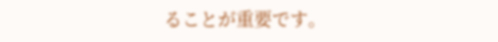ることが重要です。